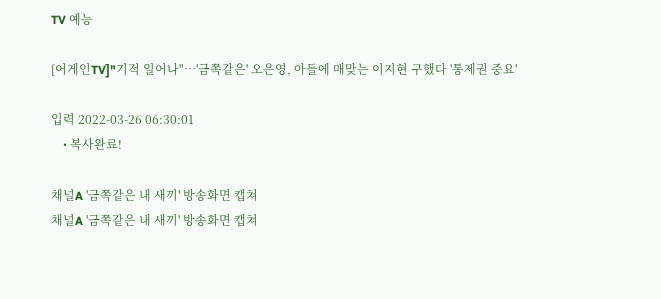TV 예능

[어게인TV]"기적 일어나"…'금쪽같은' 오은영, 아들에 매맞는 이지현 구했다 '통제권 중요'

입력 2022-03-26 06:30:01
    • 복사완료!

채널A '금쪽같은 내 새끼' 방송화면 캡쳐
채널A '금쪽같은 내 새끼' 방송화면 캡쳐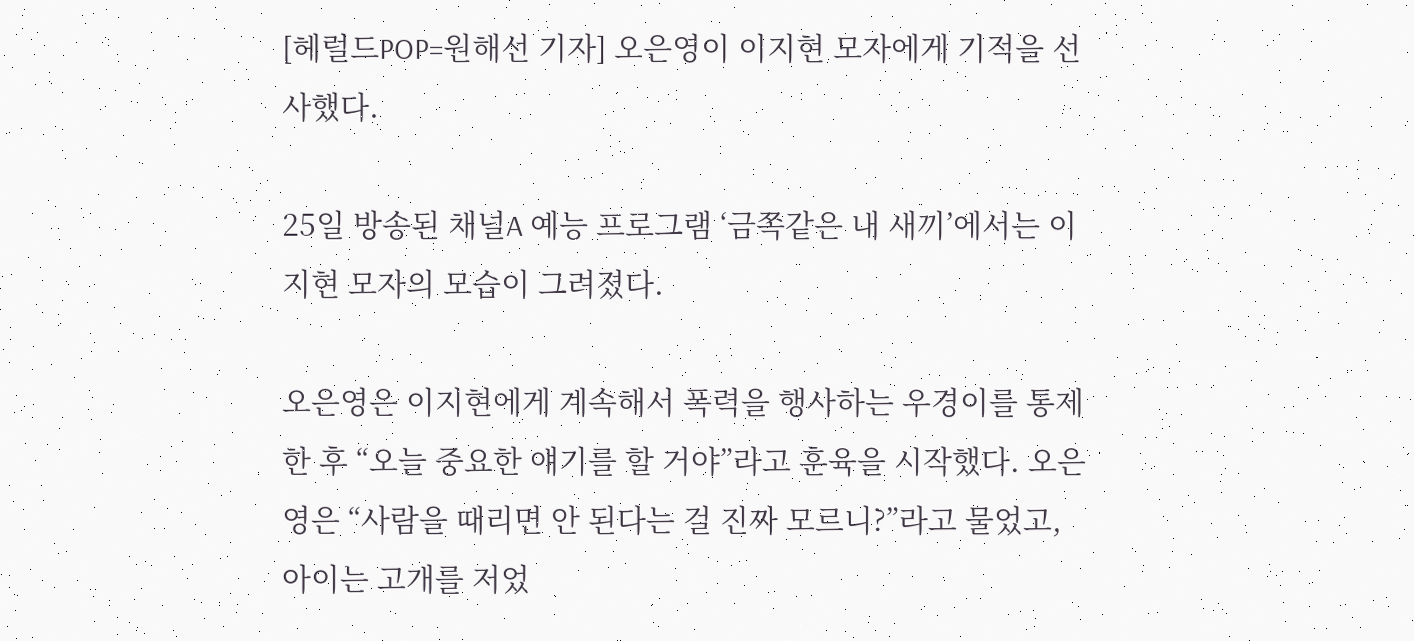[헤럴드POP=원해선 기자] 오은영이 이지현 모자에게 기적을 선사했다.

25일 방송된 채널A 예능 프로그램 ‘금쪽같은 내 새끼’에서는 이지현 모자의 모습이 그려졌다.

오은영은 이지현에게 계속해서 폭력을 행사하는 우경이를 통제한 후 “오늘 중요한 얘기를 할 거야”라고 훈육을 시작했다. 오은영은 “사람을 때리면 안 된다는 걸 진짜 모르니?”라고 물었고, 아이는 고개를 저었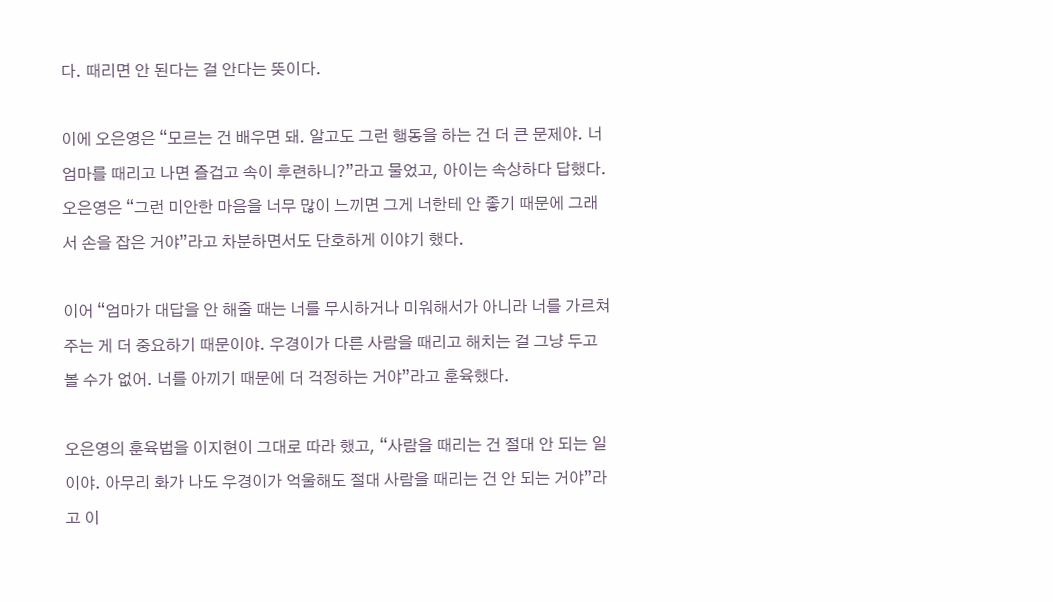다. 때리면 안 된다는 걸 안다는 뜻이다.

이에 오은영은 “모르는 건 배우면 돼. 알고도 그런 행동을 하는 건 더 큰 문제야. 너 엄마를 때리고 나면 즐겁고 속이 후련하니?”라고 물었고, 아이는 속상하다 답했다. 오은영은 “그런 미안한 마음을 너무 많이 느끼면 그게 너한테 안 좋기 때문에 그래서 손을 잡은 거야”라고 차분하면서도 단호하게 이야기 했다.

이어 “엄마가 대답을 안 해줄 때는 너를 무시하거나 미워해서가 아니라 너를 가르쳐주는 게 더 중요하기 때문이야. 우경이가 다른 사람을 때리고 해치는 걸 그냥 두고 볼 수가 없어. 너를 아끼기 때문에 더 걱정하는 거야”라고 훈육했다.

오은영의 훈육법을 이지현이 그대로 따라 했고, “사람을 때리는 건 절대 안 되는 일이야. 아무리 화가 나도 우경이가 억울해도 절대 사람을 때리는 건 안 되는 거야”라고 이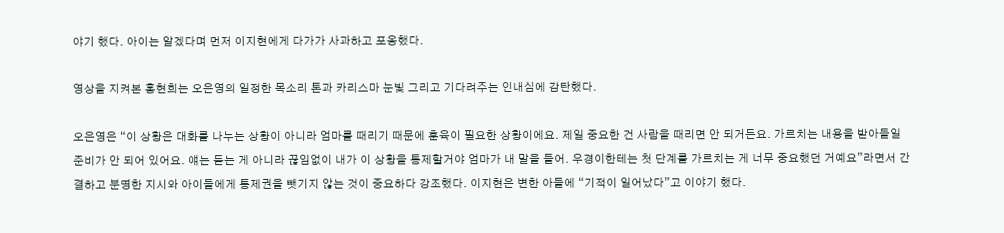야기 했다. 아이는 알겠다며 먼저 이지현에게 다가가 사과하고 포옹했다.

영상을 지켜본 홍현희는 오은영의 일정한 목소리 톤과 카리스마 눈빛 그리고 기다려주는 인내심에 감탄했다.

오은영은 “이 상황은 대화를 나누는 상황이 아니라 엄마를 때리기 때문에 훈육이 필요한 상황이에요. 제일 중요한 건 사람을 때리면 안 되거든요. 가르치는 내용을 받아들일 준비가 안 되어 있어요. 얘는 듣는 게 아니라 끊임없이 내가 이 상황을 통제할거야 엄마가 내 말을 들어. 우경이한테는 첫 단계를 가르치는 게 너무 중요했던 거예요”라면서 간결하고 분명한 지시와 아이들에게 통제권을 뺏기지 않는 것이 중요하다 강조했다. 이지현은 변한 아들에 “기적이 일어났다”고 이야기 했다.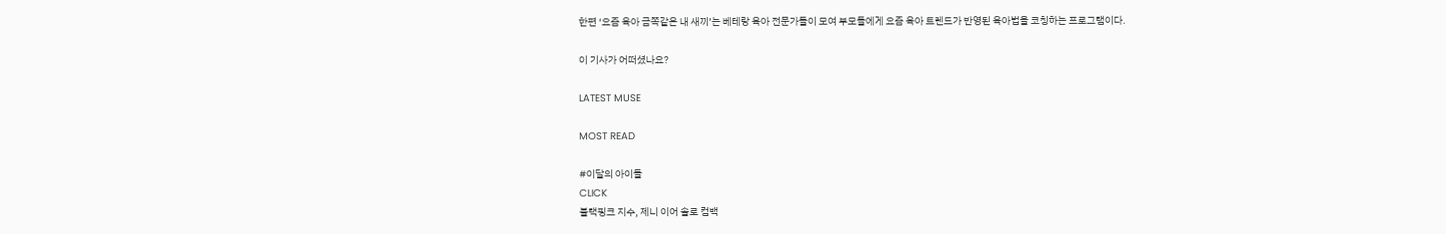한편 ‘요즘 육아 금쪽같은 내 새끼’는 베테랑 육아 전문가들이 모여 부모들에게 요즘 육아 트렌드가 반영된 육아법을 코칭하는 프로그램이다.

이 기사가 어떠셨나요?

LATEST MUSE

MOST READ

#이달의 아이돌
CLICK
블랙핑크 지수, 제니 이어 솔로 컴백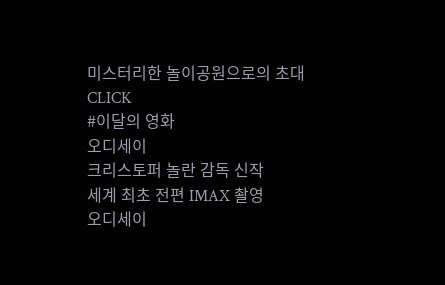미스터리한 놀이공원으로의 초대
CLICK
#이달의 영화
오디세이
크리스토퍼 놀란 감독 신작
세계 최초 전편 IMAX 촬영
오디세이